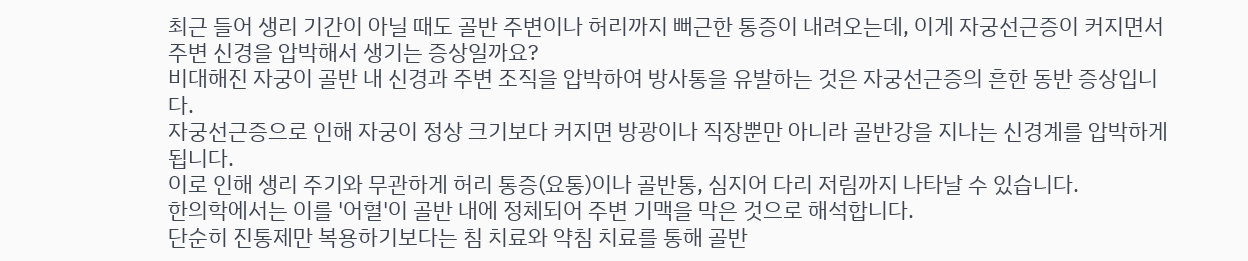최근 들어 생리 기간이 아닐 때도 골반 주변이나 허리까지 뻐근한 통증이 내려오는데, 이게 자궁선근증이 커지면서 주변 신경을 압박해서 생기는 증상일까요?
비대해진 자궁이 골반 내 신경과 주변 조직을 압박하여 방사통을 유발하는 것은 자궁선근증의 흔한 동반 증상입니다.
자궁선근증으로 인해 자궁이 정상 크기보다 커지면 방광이나 직장뿐만 아니라 골반강을 지나는 신경계를 압박하게 됩니다.
이로 인해 생리 주기와 무관하게 허리 통증(요통)이나 골반통, 심지어 다리 저림까지 나타날 수 있습니다.
한의학에서는 이를 '어혈'이 골반 내에 정체되어 주변 기맥을 막은 것으로 해석합니다.
단순히 진통제만 복용하기보다는 침 치료와 약침 치료를 통해 골반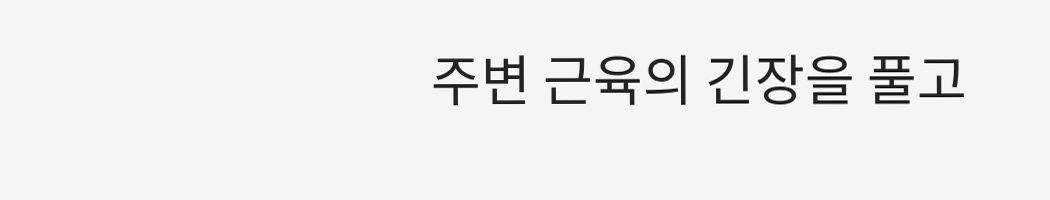주변 근육의 긴장을 풀고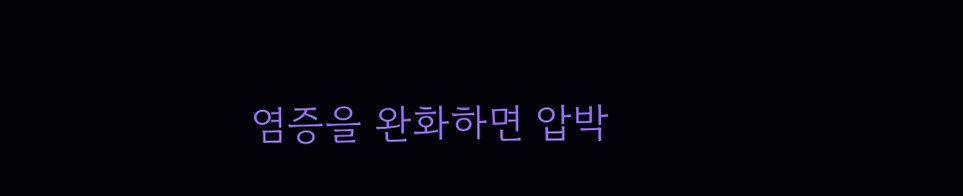염증을 완화하면 압박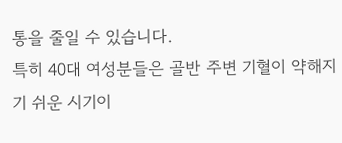통을 줄일 수 있습니다.
특히 40대 여성분들은 골반 주변 기혈이 약해지기 쉬운 시기이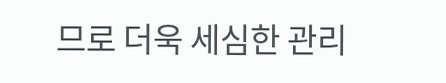므로 더욱 세심한 관리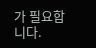가 필요합니다.